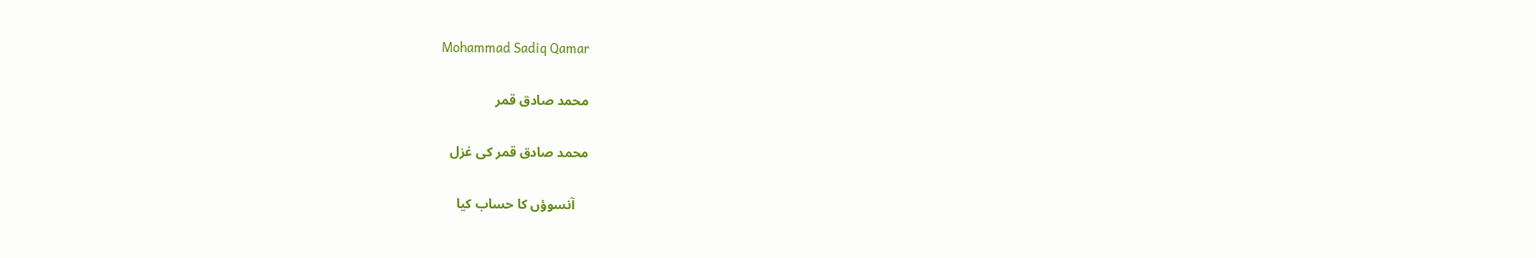Mohammad Sadiq Qamar

محمد صادق قمر

محمد صادق قمر کی غزل

    آنسوؤں کا حساب کیا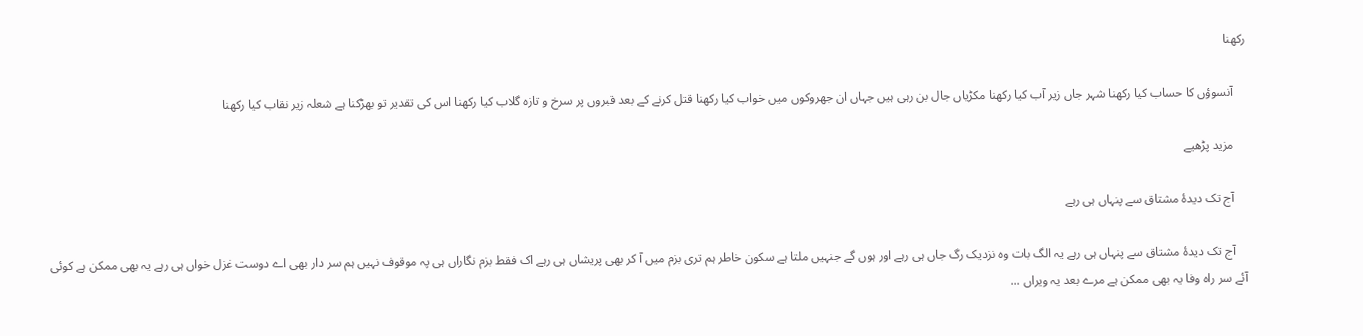رکھنا

    آنسوؤں کا حساب کیا رکھنا شہر جاں زیر آب کیا رکھنا مکڑیاں جال بن رہی ہیں جہاں ان جھروکوں میں خواب کیا رکھنا قتل کرنے کے بعد قبروں پر سرخ و تازہ گلاب کیا رکھنا اس کی تقدیر تو بھڑکنا ہے شعلہ زیر نقاب کیا رکھنا

    مزید پڑھیے

    آج تک دیدۂ مشتاق سے پنہاں ہی رہے

    آج تک دیدۂ مشتاق سے پنہاں ہی رہے یہ الگ بات وہ نزدیک رگ جاں ہی رہے اور ہوں گے جنہیں ملتا ہے سکون خاطر ہم تری بزم میں آ کر بھی پریشاں ہی رہے اک فقط بزم نگاراں ہی پہ موقوف نہیں ہم سر دار بھی اے دوست غزل خواں ہی رہے یہ بھی ممکن ہے کوئی آئے سر راہ وفا یہ بھی ممکن ہے مرے بعد یہ ویراں ...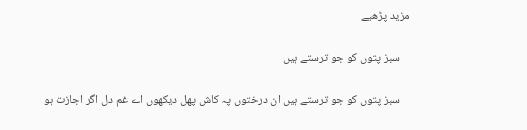مزید پڑھیے

    سبز پتوں کو جو ترستے ہیں

    سبز پتوں کو جو ترستے ہیں ان درختوں پہ کاش پھل دیکھوں اے غم دل اگر اجازت ہو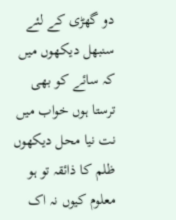دو گھڑی کے لئے سنبھل دیکھوں میں کہ سائے کو بھی ترستا ہوں خواب میں نت نیا محل دیکھوں ظلم کا ذائقہ تو ہو معلوم کیوں نہ اک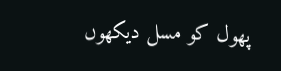پھول کو مسل دیکھوں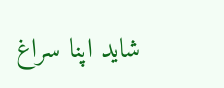شاید اپنا سراغ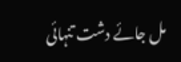مل جائے دشت تنہائی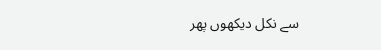سے نکل دیکھوں پھر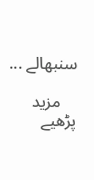سنبھالے ...

    مزید پڑھیے